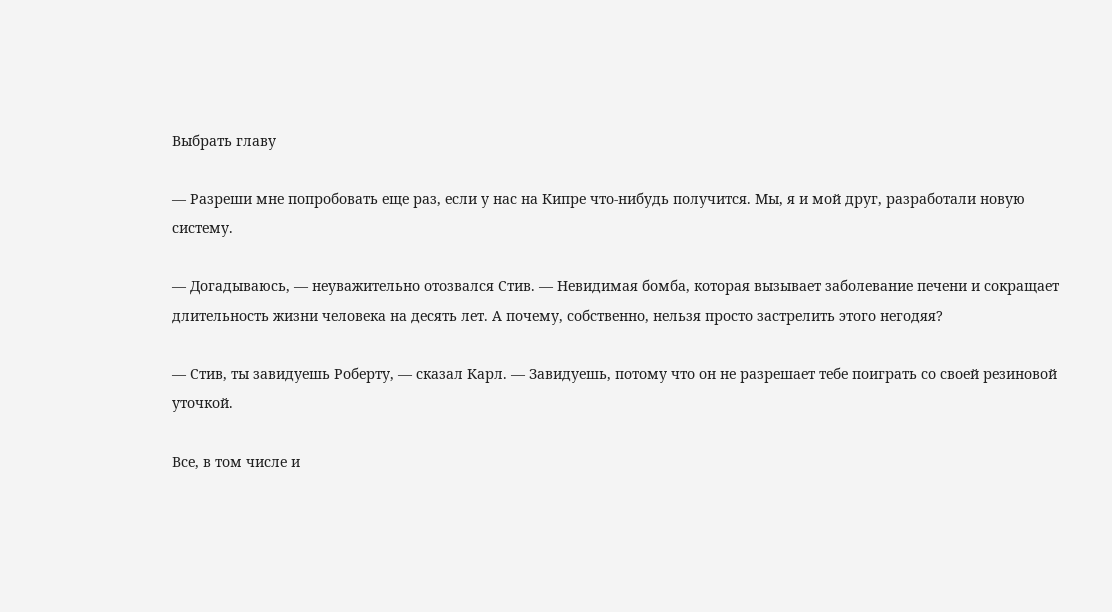Выбрать главу

— Разреши мне попробовать еще раз, если у нас на Кипре что-нибудь получится. Мы, я и мой друг, разработали новую систему.

— Догадываюсь, — неуважительно отозвался Стив. — Невидимая бомба, которая вызывает заболевание печени и сокращает длительность жизни человека на десять лет. А почему, собственно, нельзя просто застрелить этого негодяя?

— Стив, ты завидуешь Роберту, — сказал Карл. — Завидуешь, потому что он не разрешает тебе поиграть со своей резиновой уточкой.

Все, в том числе и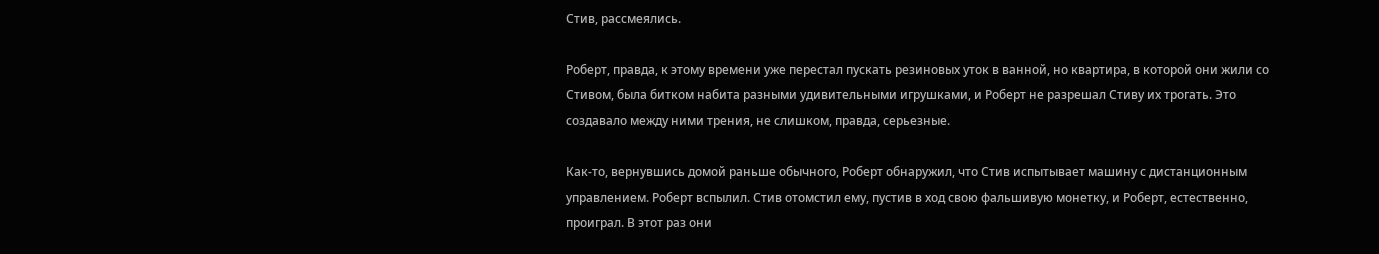Стив, рассмеялись.

Роберт, правда, к этому времени уже перестал пускать резиновых уток в ванной, но квартира, в которой они жили со Стивом, была битком набита разными удивительными игрушками, и Роберт не разрешал Стиву их трогать. Это создавало между ними трения, не слишком, правда, серьезные.

Как-то, вернувшись домой раньше обычного, Роберт обнаружил, что Стив испытывает машину с дистанционным управлением. Роберт вспылил. Стив отомстил ему, пустив в ход свою фальшивую монетку, и Роберт, естественно, проиграл. В этот раз они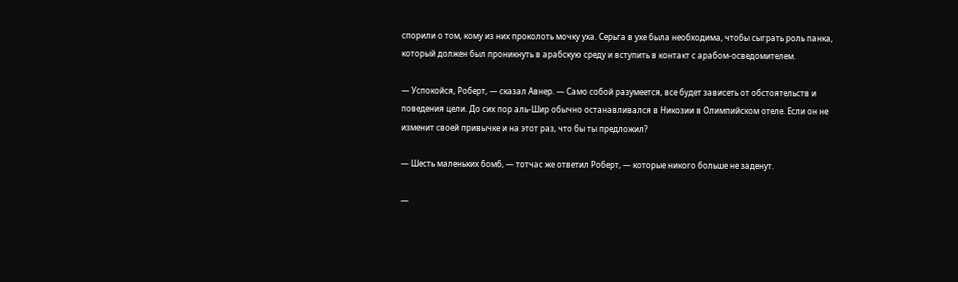спорили о том, кому из них проколоть мочку уха. Серьга в ухе была необходима, чтобы сыграть роль панка, который должен был проникнуть в арабскую среду и вступить в контакт с арабом-осведомителем.

— Успокойся, Роберт, — сказал Авнер. — Само собой разумеется, все будет зависеть от обстоятельств и поведения цели. До сих пор аль-Шир обычно останавливался в Никозии в Олимпийском отеле. Если он не изменит своей привычке и на этот раз, что бы ты предложил?

— Шесть маленьких бомб, — тотчас же ответил Роберт, — которые никого больше не заденут.

—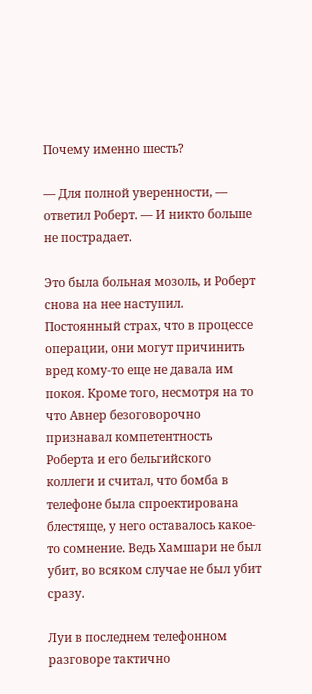Почему именно шесть?

— Для полной уверенности, — ответил Роберт. — И никто больше не пострадает.

Это была больная мозоль, и Роберт снова на нее наступил. Постоянный страх, что в процессе операции, они могут причинить вред кому-то еще не давала им покоя. Кроме того, несмотря на то что Авнер безоговорочно признавал компетентность Роберта и его бельгийского коллеги и считал, что бомба в телефоне была спроектирована блестяще, у него оставалось какое-то сомнение. Ведь Хамшари не был убит, во всяком случае не был убит сразу.

Луи в последнем телефонном разговоре тактично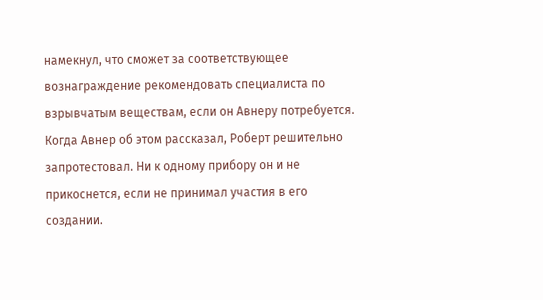намекнул, что сможет за соответствующее вознаграждение рекомендовать специалиста по взрывчатым веществам, если он Авнеру потребуется. Когда Авнер об этом рассказал, Роберт решительно запротестовал. Ни к одному прибору он и не прикоснется, если не принимал участия в его создании.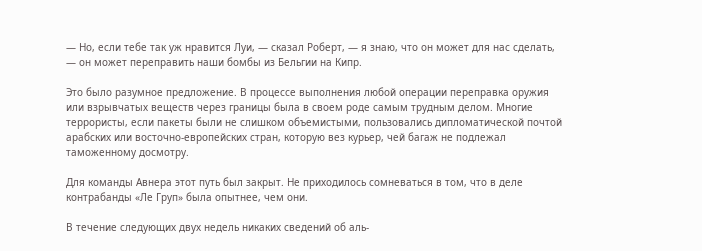— Но, если тебе так уж нравится Луи, — сказал Роберт, — я знаю, что он может для нас сделать, — он может переправить наши бомбы из Бельгии на Кипр.

Это было разумное предложение. В процессе выполнения любой операции переправка оружия или взрывчатых веществ через границы была в своем роде самым трудным делом. Многие террористы, если пакеты были не слишком объемистыми, пользовались дипломатической почтой арабских или восточно-европейских стран, которую вез курьер, чей багаж не подлежал таможенному досмотру.

Для команды Авнера этот путь был закрыт. Не приходилось сомневаться в том, что в деле контрабанды «Ле Груп» была опытнее, чем они.

В течение следующих двух недель никаких сведений об аль-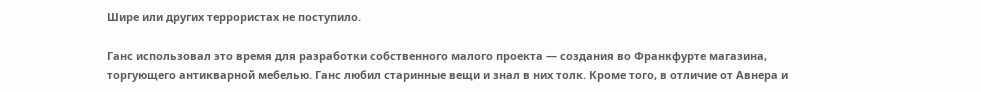Шире или других террористах не поступило.

Ганс использовал это время для разработки собственного малого проекта — создания во Франкфурте магазина, торгующего антикварной мебелью. Ганс любил старинные вещи и знал в них толк. Кроме того, в отличие от Авнера и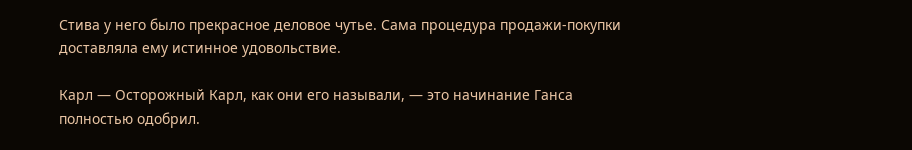Стива у него было прекрасное деловое чутье. Сама процедура продажи-покупки доставляла ему истинное удовольствие.

Карл — Осторожный Карл, как они его называли, — это начинание Ганса полностью одобрил.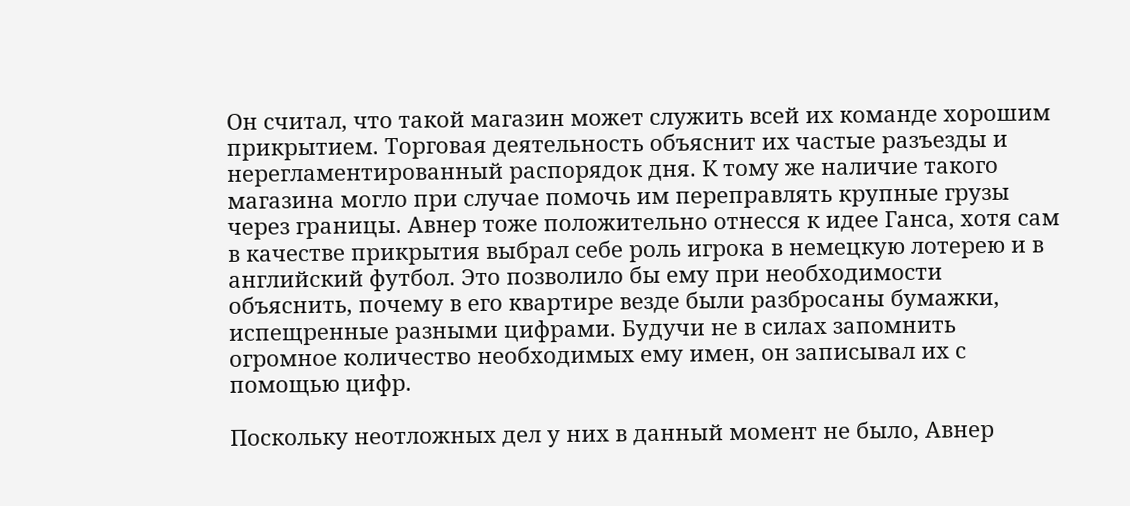Он считал, что такой магазин может служить всей их команде хорошим прикрытием. Торговая деятельность объяснит их частые разъезды и нерегламентированный распорядок дня. К тому же наличие такого магазина могло при случае помочь им переправлять крупные грузы через границы. Авнер тоже положительно отнесся к идее Ганса, хотя сам в качестве прикрытия выбрал себе роль игрока в немецкую лотерею и в английский футбол. Это позволило бы ему при необходимости объяснить, почему в его квартире везде были разбросаны бумажки, испещренные разными цифрами. Будучи не в силах запомнить огромное количество необходимых ему имен, он записывал их с помощью цифр.

Поскольку неотложных дел у них в данный момент не было, Авнер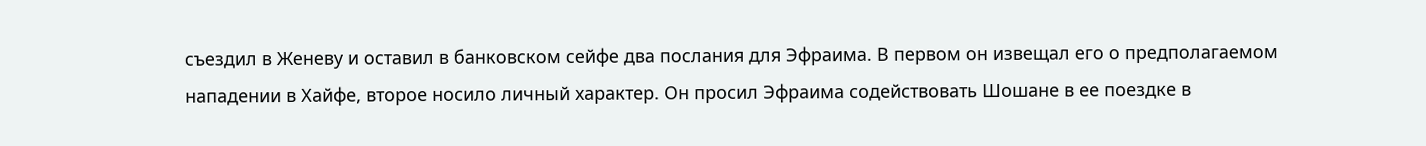съездил в Женеву и оставил в банковском сейфе два послания для Эфраима. В первом он извещал его о предполагаемом нападении в Хайфе, второе носило личный характер. Он просил Эфраима содействовать Шошане в ее поездке в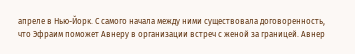апреле в Нью-Йорк. С самого начала между ними существовала договоренность, что Эфраим поможет Авнеру в организации встреч с женой за границей. Авнер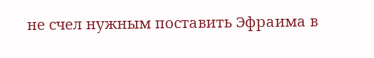не счел нужным поставить Эфраима в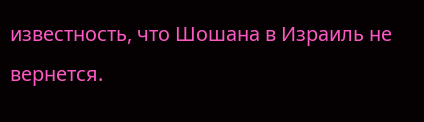известность, что Шошана в Израиль не вернется.